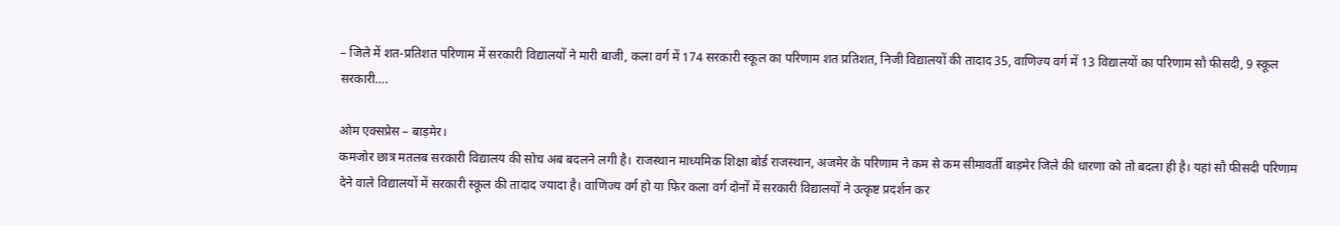– जिले में शत-प्रतिशत परिणाम में सरकारी विद्यालयों ने मारी बाजी, कला वर्ग में 174 सरकारी स्कूल का परिणाम शत प्रतिशत, निजी विद्यालयों की तादाद 35, वाणिज्य वर्ग में 13 विद्यालयों का परिणाम सौ फीसदी, 9 स्कूल सरकारी….

ओम एक्सप्रेस – बाड़मेर।
कमजोर छात्र मतलब सरकारी विद्यालय की सोच अब बदलने लगी है। राजस्थान माध्यमिक शिक्षा बोर्ड राजस्थान, अजमेर के परिणाम ने कम से कम सीमावर्ती बाड़मेर जिले की धारणा को तो बदला ही है। यहां सौ फीसदी परिणाम देने वाले विद्यालयों में सरकारी स्कूल की तादाद ज्यादा है। वाणिज्य वर्ग हो या फिर कला वर्ग दोनों में सरकारी विद्यालयों ने उत्कृष्ट प्रदर्शन कर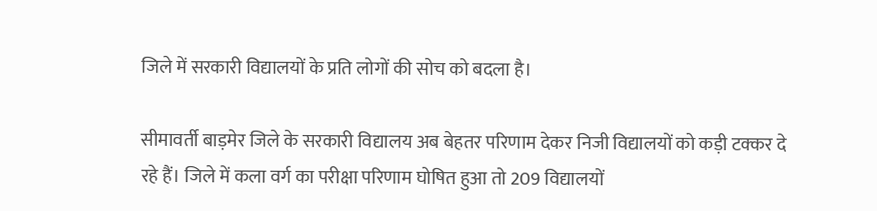जिले में सरकारी विद्यालयों के प्रति लोगों की सोच को बदला है।

सीमावर्ती बाड़मेर जिले के सरकारी विद्यालय अब बेहतर परिणाम देकर निजी विद्यालयों को कड़ी टक्कर दे रहे हैं। जिले में कला वर्ग का परीक्षा परिणाम घोषित हुआ तो 209 विद्यालयों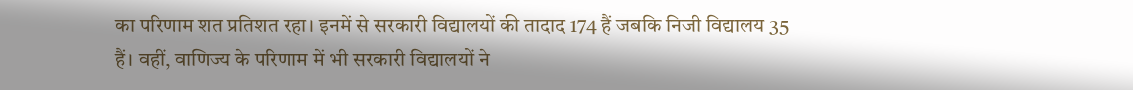का परिणाम शत प्रतिशत रहा। इनमें से सरकारी विद्यालयों की तादाद 174 हैं जबकि निजी विद्यालय 35 हैं। वहीं, वाणिज्य के परिणाम में भी सरकारी विद्यालयों ने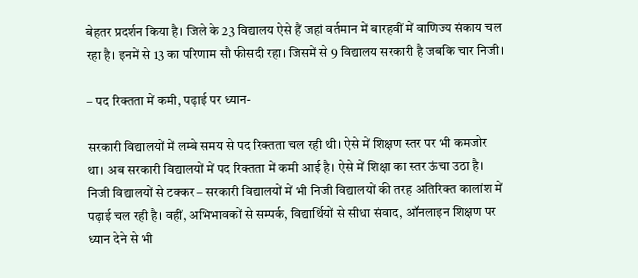बेहतर प्रदर्शन किया है। जिले के 23 विद्यालय ऐसे हैं जहां वर्तमान में बारहवीं में वाणिज्य संकाय चल रहा है। इनमें से 13 का परिणाम सौ फीसदी रहा। जिसमें से 9 विद्यालय सरकारी है जबकि चार निजी।

– पद रिक्तता में कमी, पढ़ाई पर ध्यान-

सरकारी विद्यालयों में लम्बे समय से पद रिक्तता चल रही थी। ऐसे में शिक्षण स्तर पर भी कमजोर था। अब सरकारी विद्यालयों में पद रिक्तता में कमी आई है। ऐसे में शिक्षा का स्तर ऊंचा उठा है।
निजी विद्यालयों से टक्कर – सरकारी विद्यालयों में भी निजी विद्यालयों की तरह अतिरिक्त कालांश में पढ़ाई चल रही है। वहीं, अभिभावकों से सम्पर्क, विद्यार्थियों से सीधा संवाद, ऑनलाइन शिक्षण पर ध्यान देने से भी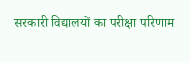सरकारी विद्यालयों का परीक्षा परिणाम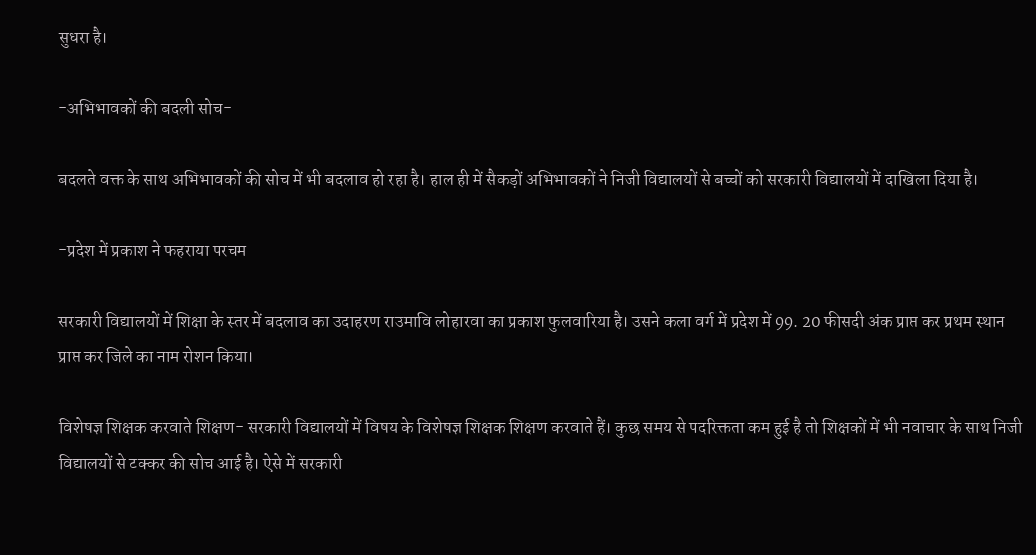सुधरा है।

-अभिभावकों की बदली सोच-

बदलते वक्त के साथ अभिभावकों की सोच में भी बदलाव हो रहा है। हाल ही में सैकड़ों अभिभावकों ने निजी विद्यालयों से बच्चों को सरकारी विद्यालयों में दाखिला दिया है।

-प्रदेश में प्रकाश ने फहराया परचम

सरकारी विद्यालयों में शिक्षा के स्तर में बदलाव का उदाहरण राउमावि लोहारवा का प्रकाश फुलवारिया है। उसने कला वर्ग में प्रदेश में 99. 20 फीसदी अंक प्राप्त कर प्रथम स्थान प्राप्त कर जिले का नाम रोशन किया।

विशेषज्ञ शिक्षक करवाते शिक्षण- सरकारी विद्यालयों में विषय के विशेषज्ञ शिक्षक शिक्षण करवाते हैं। कुछ समय से पदरिक्तता कम हुई है तो शिक्षकों में भी नवाचार के साथ निजी विद्यालयों से टक्कर की सोच आई है। ऐसे में सरकारी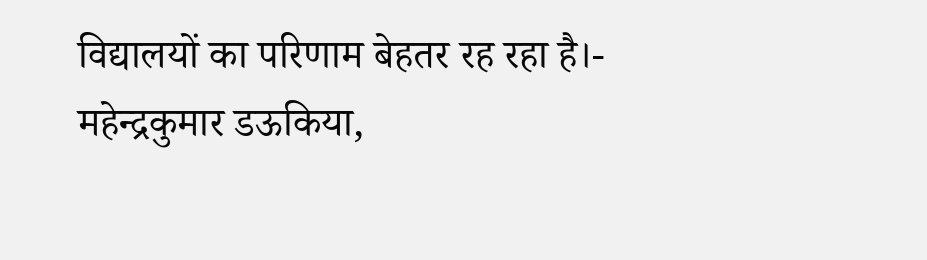विद्यालयों का परिणाम बेहतर रह रहा है।- महेन्द्रकुमार डऊकिया,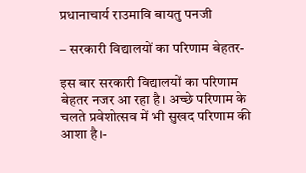प्रधानाचार्य राउमावि बायतु पनजी

– सरकारी विद्यालयों का परिणाम बेहतर-

इस बार सरकारी विद्यालयों का परिणाम बेहतर नजर आ रहा है। अच्छे परिणाम के चलते प्रवेशोत्सव में भी सुखद परिणाम की आशा है।-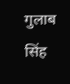गुलाब सिंह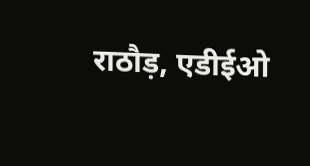राठौड़, एडीईओ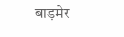बाड़मेर